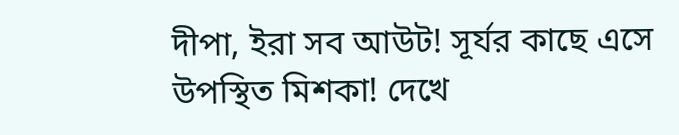দীপা, ইরা সব আউট! সূর্যর কাছে এসে উপস্থিত মিশকা! দেখে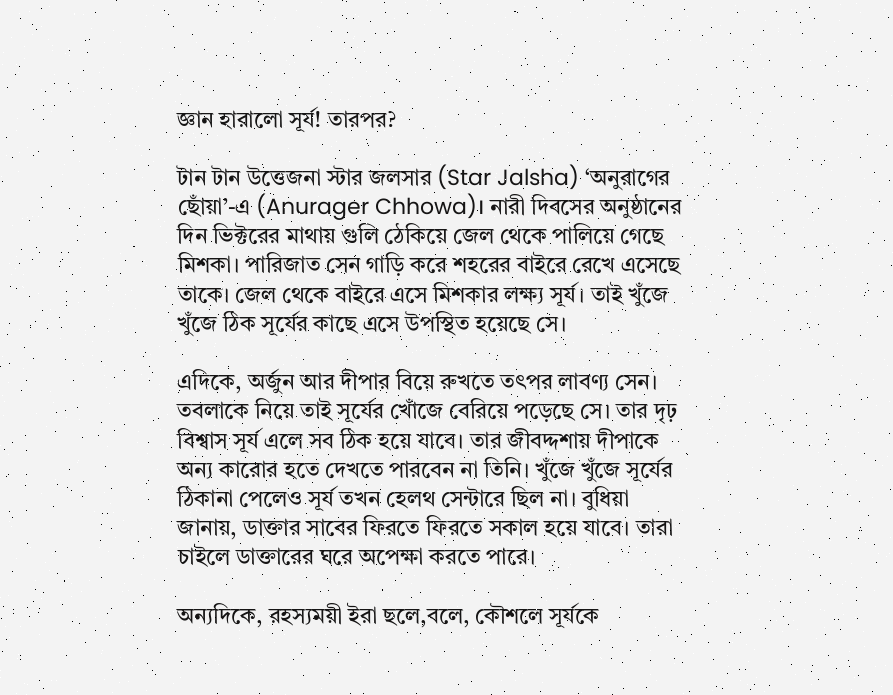জ্ঞান হারালো সূর্য! তারপর?

টান টান উত্তেজনা স্টার জলসার (Star Jalsha) ‘অনুরাগের ছোঁয়া’-এ (Anurager Chhowa)। নারী দিবসের অনুষ্ঠানের দিন ভিক্টরের মাথায় গুলি ঠেকিয়ে জেল থেকে পালিয়ে গেছে মিশকা। পারিজাত সেন গাড়ি করে শহরের বাইরে রেখে এসেছে তাকে। জেল থেকে বাইরে এসে মিশকার লক্ষ্য সূর্য। তাই খুঁজে খুঁজে ঠিক সূর্যের কাছে এসে উপস্থিত হয়েছে সে।

এদিকে, অর্জুন আর দীপার বিয়ে রুখতে তৎপর লাবণ্য সেন। তবলাকে নিয়ে তাই সূর্যের খোঁজে বেরিয়ে পড়েছে সে। তার দৃঢ় বিশ্বাস সূর্য এলে সব ঠিক হয়ে যাবে। তার জীবদ্দশায় দীপাকে অন্য কারোর হতে দেখতে পারবেন না তিনি। খুঁজে খুঁজে সূর্যের ঠিকানা পেলেও সূর্য তখন হেলথ সেন্টারে ছিল না। বুধিয়া জানায়, ডাক্তার সাবের ফিরতে ফিরতে সকাল হয়ে যাবে। তারা চাইলে ডাক্তারের ঘরে অপেক্ষা করতে পারে।

অন্যদিকে, রহস্যময়ী ইরা ছলে,বলে, কৌশলে সূর্যকে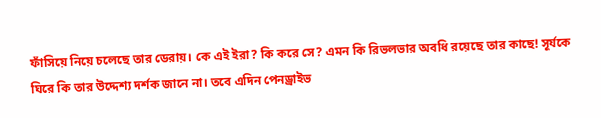ফাঁসিয়ে নিয়ে চলেছে তার ডেরায়। কে এই ইরা? কি করে সে? এমন কি রিভলভার অবধি রয়েছে তার কাছে! সূর্যকে ঘিরে কি তার উদ্দেশ্য দর্শক জানে না। তবে এদিন পেনড্রাইভ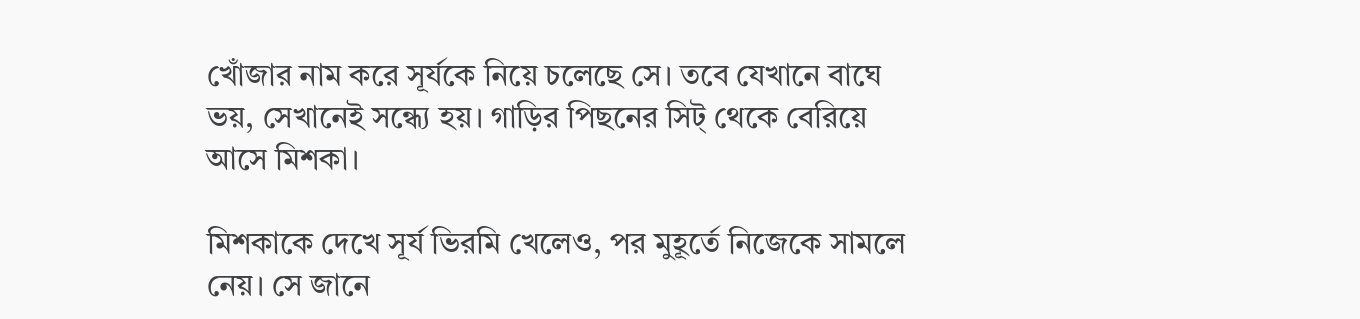খোঁজার নাম করে সূর্যকে নিয়ে চলেছে সে। তবে যেখানে বাঘে ভয়, সেখানেই সন্ধ্যে হয়। গাড়ির পিছনের সিট্ থেকে বেরিয়ে আসে মিশকা।

মিশকাকে দেখে সূর্য ভিরমি খেলেও, পর মুহূর্তে নিজেকে সামলে নেয়। সে জানে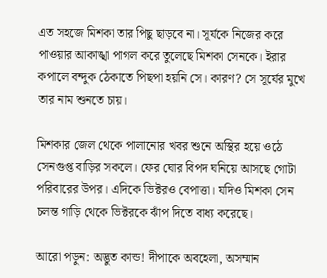এত সহজে মিশকা তার পিছু ছাড়বে না। সূর্যকে নিজের করে পাওয়ার আকাঙ্খা পাগল করে তুলেছে মিশকা সেনকে। ইরার কপালে বন্দুক ঠেকাতে পিছপা হয়নি সে। কারণ? সে সূর্যের মুখে তার নাম শুনতে চায়।

মিশকার জেল থেকে পালানোর খবর শুনে অস্থির হয়ে ওঠে সেনগুপ্ত বাড়ির সকলে। ফের ঘোর বিপদ ঘনিয়ে আসছে গোটা পরিবারের উপর। এদিকে ভিক্টরও বেপাত্তা। যদিও মিশকা সেন চলন্ত গাড়ি থেকে ভিক্টরকে ঝাঁপ দিতে বাধ্য করেছে।

আরো পড়ুন: অদ্ভুত কান্ড! দীপাকে অবহেলা, অসম্মান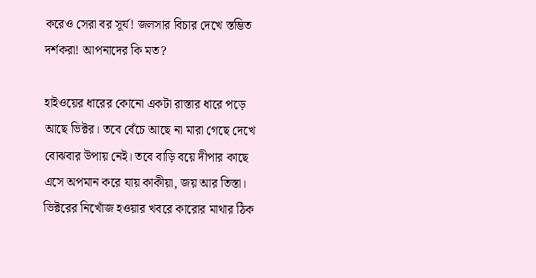করেও সেরা বর সূর্য! জলসার বিচার দেখে স্তম্ভিত দর্শকরা! আপনাদের কি মত?

হাইওয়ের ধারের কোনো একটা রাস্তার ধারে পড়ে আছে ভিক্টর। তবে বেঁচে আছে না মারা গেছে দেখে বোঝবার উপায় নেই। তবে বাড়ি বয়ে দীপার কাছে এসে অপমান করে যায় কাকীয়া, জয় আর তিস্তা। ভিক্টরের নিখোঁজ হওয়ার খবরে কারোর মাথার ঠিক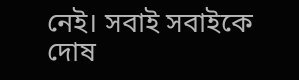নেই। সবাই সবাইকে দোষ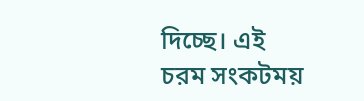দিচ্ছে। এই চরম সংকটময়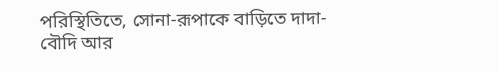পরিস্থিতিতে, সোনা-রূপাকে বাড়িতে দাদা-বৌদি আর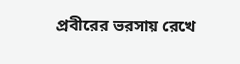প্রবীরের ভরসায় রেখে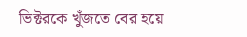ভিক্টরকে খুঁজতে বের হয়ে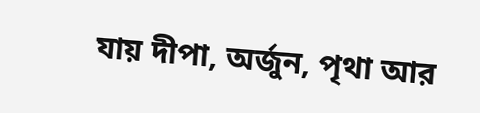যায় দীপা, অর্জুন, পৃথা আর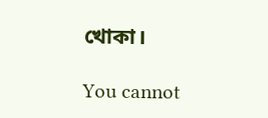খোকা।

You cannot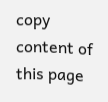copy content of this page